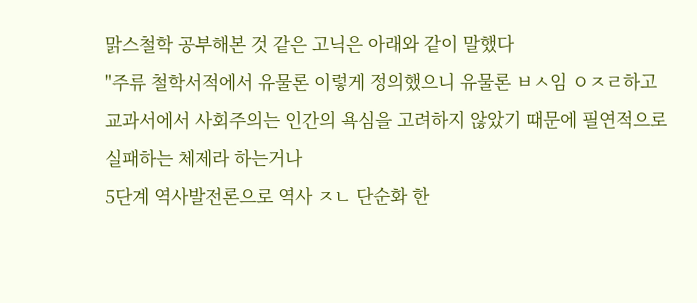맑스철학 공부해본 것 같은 고닉은 아래와 같이 말했다
"주류 철학서적에서 유물론 이렇게 정의했으니 유물론 ㅂㅅ임 ㅇㅈㄹ하고
교과서에서 사회주의는 인간의 욕심을 고려하지 않았기 때문에 필연적으로 실패하는 체제라 하는거나
5단계 역사발전론으로 역사 ㅈㄴ 단순화 한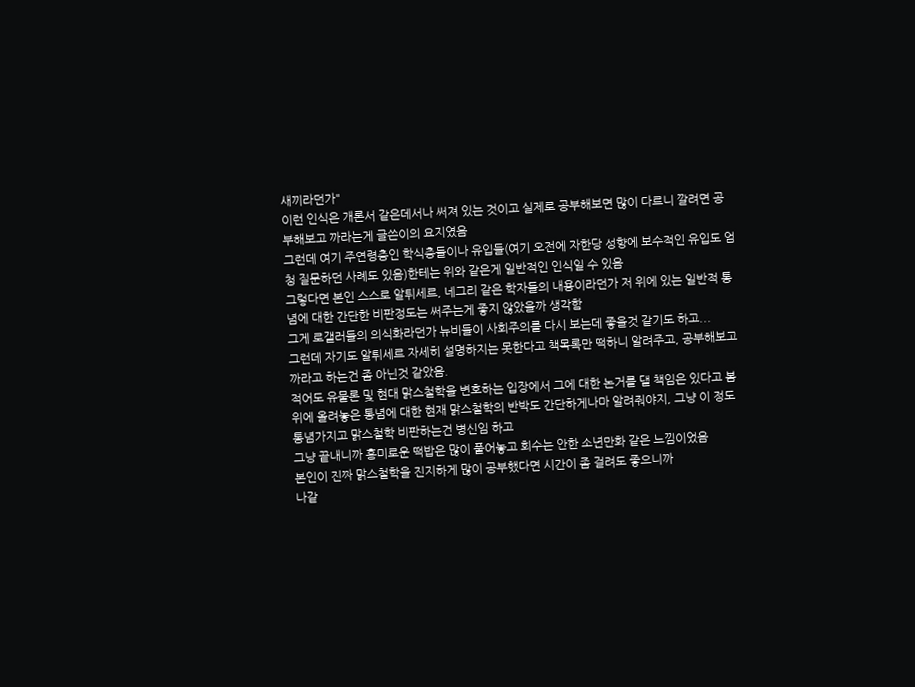새끼라던가"
이런 인식은 개론서 같은데서나 써져 있는 것이고 실제로 공부해보면 많이 다르니 깔려면 공부해보고 까라는게 글쓴이의 요지였음
그런데 여기 주연령층인 학식충들이나 유입들(여기 오전에 자한당 성향에 보수적인 유입도 엄청 질문하던 사례도 있음)한테는 위와 같은게 일반적인 인식일 수 있음
그렇다면 본인 스스로 알튀세르, 네그리 같은 학자들의 내용이라던가 저 위에 있는 일반적 통념에 대한 간단한 비판정도는 써주는게 좋지 않았을까 생각함
그게 로갤러들의 의식화라던가 뉴비들이 사회주의를 다시 보는데 좋을것 같기도 하고...
그런데 자기도 알튀세르 자세히 설명하지는 못한다고 책목록만 떡하니 알려주고, 공부해보고 까라고 하는건 좀 아닌것 같았음.
적어도 유물론 및 현대 맑스철학을 변호하는 입장에서 그에 대한 논거를 댈 책임은 있다고 봄
위에 올려놓은 통념에 대한 현재 맑스철학의 반박도 간단하게나마 알려줘야지, 그냥 이 정도 통념가지고 맑스철학 비판하는건 병신임 하고
그냥 끝내니까 흥미로운 떡밥은 많이 풀어놓고 회수는 안한 소년만화 같은 느낌이었음
본인이 진짜 맑스철학을 진지하게 많이 공부했다면 시간이 좀 걸려도 좋으니까
나같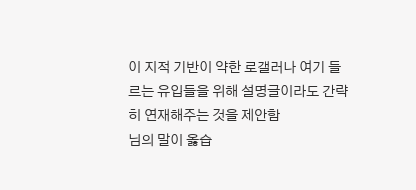이 지적 기반이 약한 로갤러나 여기 들르는 유입들을 위해 설명글이라도 간략히 연재해주는 것을 제안함
님의 말이 옳습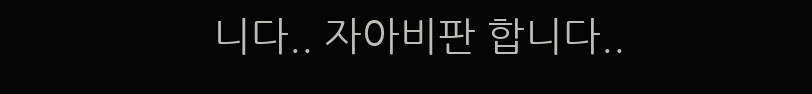니다.. 자아비판 합니다..